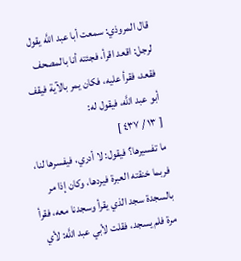قال المروذي: سمعت أبا عبد اللَّه يقول لرجل: اقعد اقرأ، فجئته أنا بالمصحف فقعد، فقرأ عليه، فكان يمر بالآية فيقف أبو عبد اللَّه، فيقول له:
[ ١٣ / ٤٣٧ ]
ما تفسيرها؟ فيقول: لا أدري، فيفسرها لنا، فربما خنقته العبرة فيردها، وكان إذا مر بالسجدة سجد الذي يقرأ وسجدنا معه، فقرأ مرة فلم يسجد، فقلت لأبي عبد اللَّه: لأي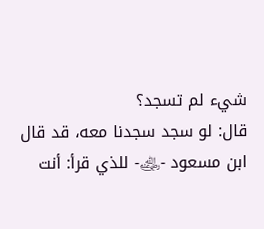شيء لم تسجد؟
قال: لو سجد سجدنا معه، قد قال ابن مسعود -﵁- للذي قرأ: أنت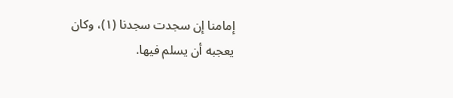إمامنا إن سجدت سجدنا (١)، وكان يعجبه أن يسلم فيها.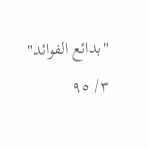"بدائع الفوائد" ٣/ ٩٥